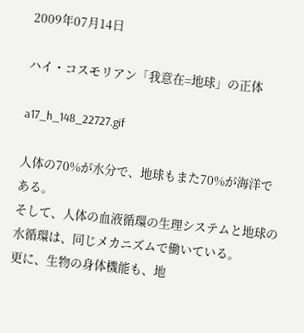2009年07月14日

ハイ・コスモリアン「我意在=地球」の正体

a17_h_148_22727.gif

人体の70%が水分で、地球もまた70%が海洋である。
そして、人体の血液循環の生理システムと地球の水循環は、同じメカニズムで働いている。
更に、生物の身体機能も、地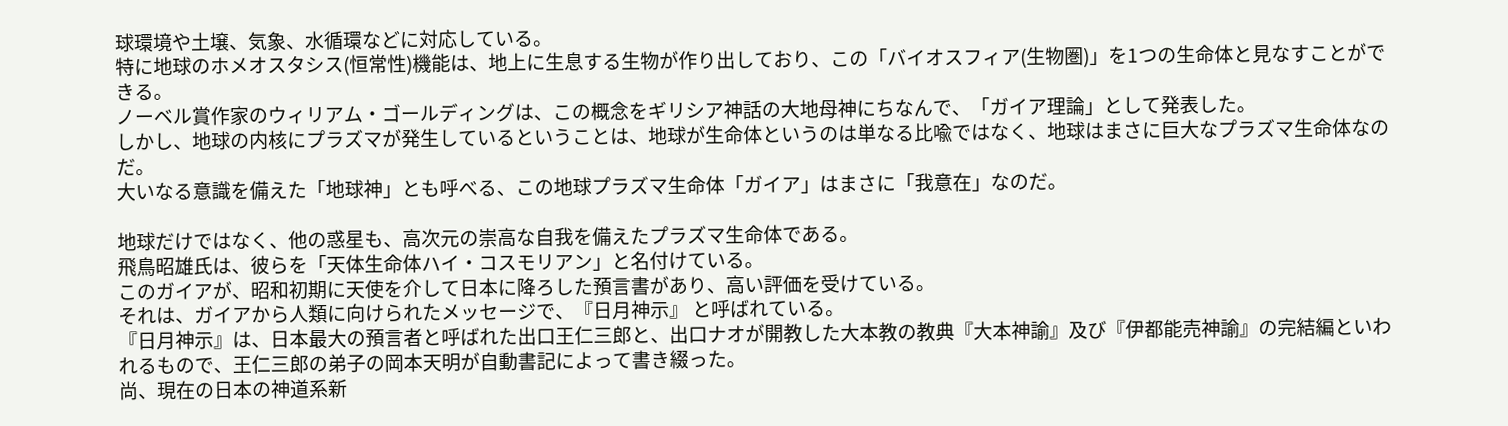球環境や土壌、気象、水循環などに対応している。
特に地球のホメオスタシス(恒常性)機能は、地上に生息する生物が作り出しており、この「バイオスフィア(生物圏)」を1つの生命体と見なすことができる。
ノーベル賞作家のウィリアム・ゴールディングは、この概念をギリシア神話の大地母神にちなんで、「ガイア理論」として発表した。
しかし、地球の内核にプラズマが発生しているということは、地球が生命体というのは単なる比喩ではなく、地球はまさに巨大なプラズマ生命体なのだ。
大いなる意識を備えた「地球神」とも呼べる、この地球プラズマ生命体「ガイア」はまさに「我意在」なのだ。

地球だけではなく、他の惑星も、高次元の崇高な自我を備えたプラズマ生命体である。
飛鳥昭雄氏は、彼らを「天体生命体ハイ・コスモリアン」と名付けている。
このガイアが、昭和初期に天使を介して日本に降ろした預言書があり、高い評価を受けている。
それは、ガイアから人類に向けられたメッセージで、『日月神示』 と呼ばれている。
『日月神示』は、日本最大の預言者と呼ばれた出口王仁三郎と、出口ナオが開教した大本教の教典『大本神諭』及び『伊都能売神諭』の完結編といわれるもので、王仁三郎の弟子の岡本天明が自動書記によって書き綴った。
尚、現在の日本の神道系新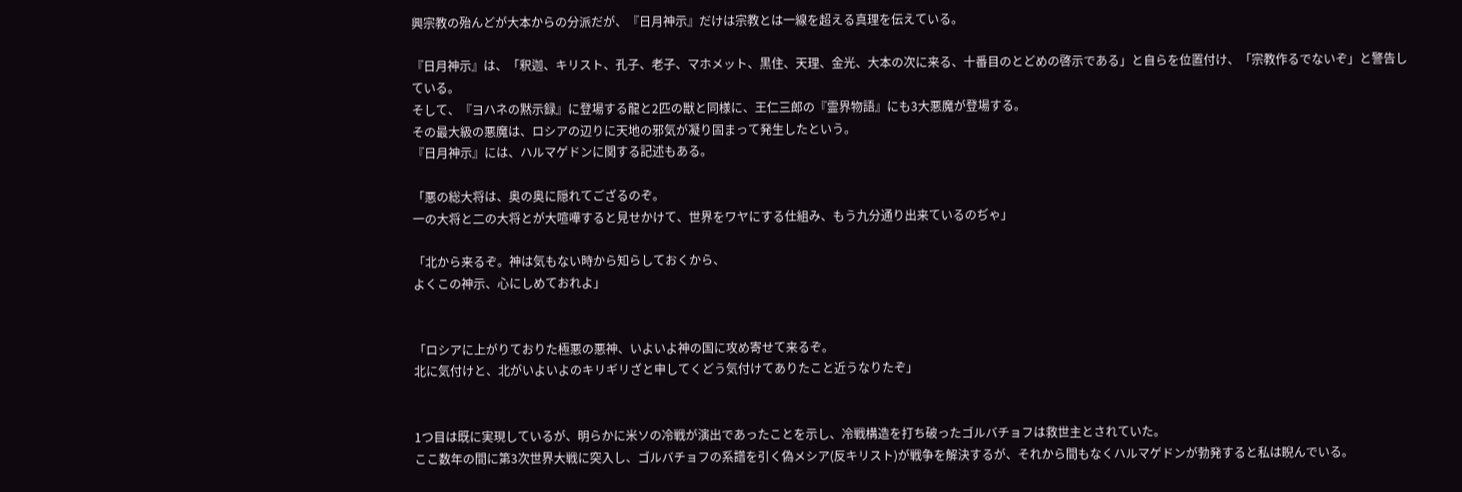興宗教の殆んどが大本からの分派だが、『日月神示』だけは宗教とは一線を超える真理を伝えている。

『日月神示』は、「釈迦、キリスト、孔子、老子、マホメット、黒住、天理、金光、大本の次に来る、十番目のとどめの啓示である」と自らを位置付け、「宗教作るでないぞ」と警告している。
そして、『ヨハネの黙示録』に登場する龍と2匹の獣と同様に、王仁三郎の『霊界物語』にも3大悪魔が登場する。
その最大級の悪魔は、ロシアの辺りに天地の邪気が凝り固まって発生したという。
『日月神示』には、ハルマゲドンに関する記述もある。

「悪の総大将は、奥の奥に隠れてござるのぞ。
一の大将と二の大将とが大喧嘩すると見せかけて、世界をワヤにする仕組み、もう九分通り出来ているのぢゃ」

「北から来るぞ。神は気もない時から知らしておくから、
よくこの神示、心にしめておれよ」


「ロシアに上がりておりた極悪の悪神、いよいよ神の国に攻め寄せて来るぞ。
北に気付けと、北がいよいよのキリギリざと申してくどう気付けてありたこと近うなりたぞ」


1つ目は既に実現しているが、明らかに米ソの冷戦が演出であったことを示し、冷戦構造を打ち破ったゴルバチョフは救世主とされていた。
ここ数年の間に第3次世界大戦に突入し、ゴルバチョフの系譜を引く偽メシア(反キリスト)が戦争を解決するが、それから間もなくハルマゲドンが勃発すると私は睨んでいる。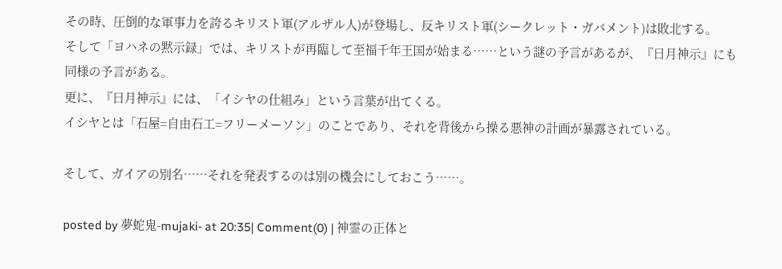その時、圧倒的な軍事力を誇るキリスト軍(アルザル人)が登場し、反キリスト軍(シークレット・ガバメント)は敗北する。
そして「ヨハネの黙示録」では、キリストが再臨して至福千年王国が始まる……という謎の予言があるが、『日月神示』にも同様の予言がある。
更に、『日月神示』には、「イシヤの仕組み」という言葉が出てくる。
イシヤとは「石屋=自由石工=フリーメーソン」のことであり、それを背後から操る悪神の計画が暴露されている。

そして、ガイアの別名……それを発表するのは別の機会にしておこう……。

posted by 夢蛇鬼-mujaki- at 20:35| Comment(0) | 神霊の正体と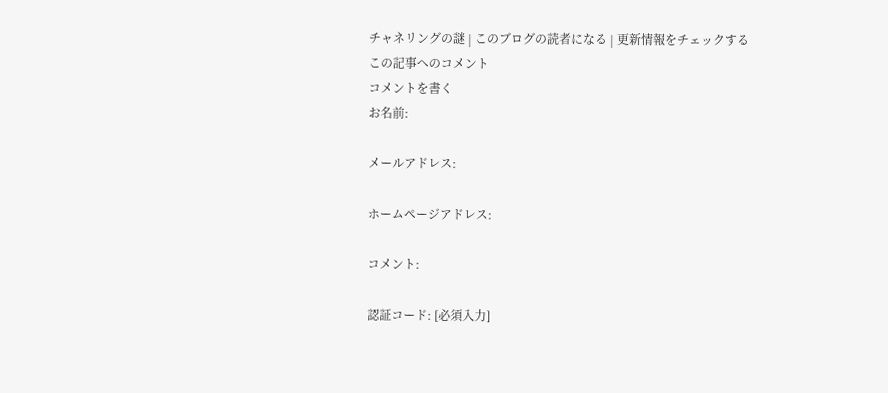チャネリングの謎 | このブログの読者になる | 更新情報をチェックする
この記事へのコメント
コメントを書く
お名前:

メールアドレス:

ホームページアドレス:

コメント:

認証コード: [必須入力]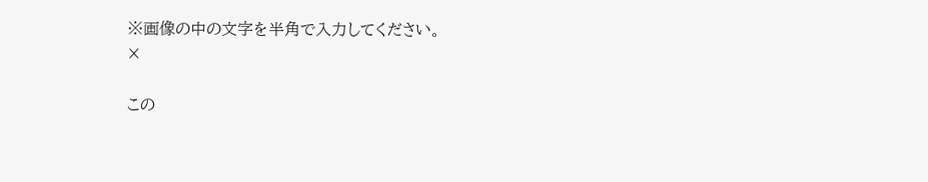※画像の中の文字を半角で入力してください。
×

この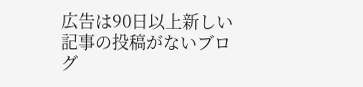広告は90日以上新しい記事の投稿がないブログ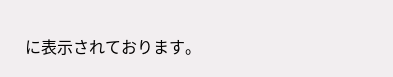に表示されております。